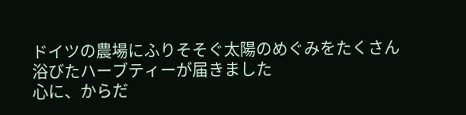ドイツの農場にふりそそぐ太陽のめぐみをたくさん浴びたハーブティーが届きました
心に、からだ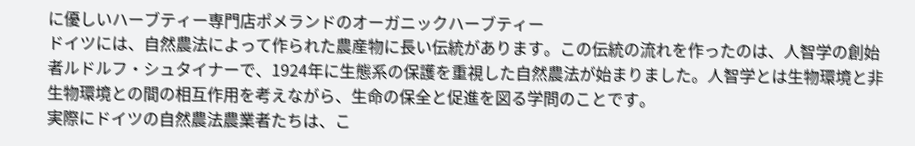に優しいハーブティー専門店ポメランドのオーガニックハーブティー
ドイツには、自然農法によって作られた農産物に長い伝統があります。この伝統の流れを作ったのは、人智学の創始者ルドルフ・シュタイナーで、1924年に生態系の保護を重視した自然農法が始まりました。人智学とは生物環境と非生物環境との間の相互作用を考えながら、生命の保全と促進を図る学問のことです。
実際にドイツの自然農法農業者たちは、こ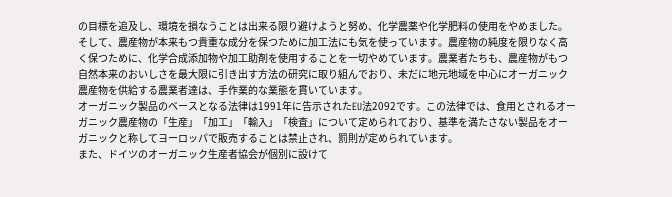の目標を追及し、環境を損なうことは出来る限り避けようと努め、化学農薬や化学肥料の使用をやめました。
そして、農産物が本来もつ貴重な成分を保つために加工法にも気を使っています。農産物の純度を限りなく高く保つために、化学合成添加物や加工助剤を使用することを一切やめています。農業者たちも、農産物がもつ自然本来のおいしさを最大限に引き出す方法の研究に取り組んでおり、未だに地元地域を中心にオーガニック農産物を供給する農業者達は、手作業的な業態を貫いています。
オーガニック製品のベースとなる法律は1991年に告示されたEU法2092です。この法律では、食用とされるオーガニック農産物の「生産」「加工」「輸入」「検査」について定められており、基準を満たさない製品をオーガニックと称してヨーロッパで販売することは禁止され、罰則が定められています。
また、ドイツのオーガニック生産者協会が個別に設けて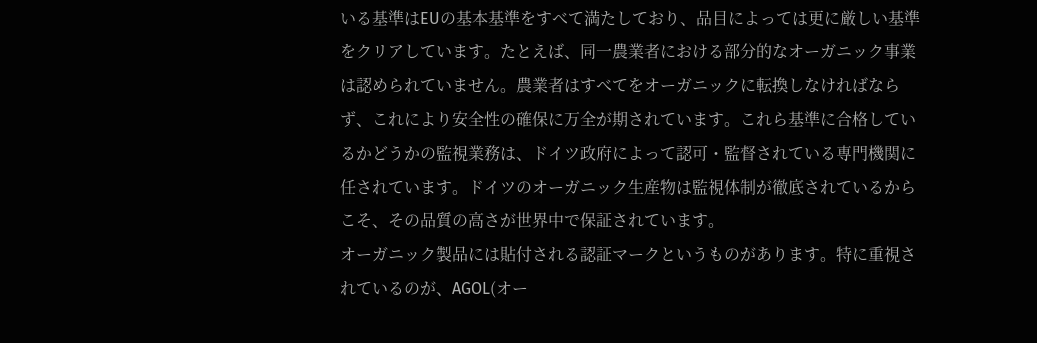いる基準はEUの基本基準をすべて満たしており、品目によっては更に厳しい基準をクリアしています。たとえば、同一農業者における部分的なオーガニック事業は認められていません。農業者はすべてをオーガニックに転換しなければならず、これにより安全性の確保に万全が期されています。これら基準に合格しているかどうかの監視業務は、ドイツ政府によって認可・監督されている専門機関に任されています。ドイツのオーガニック生産物は監視体制が徹底されているからこそ、その品質の高さが世界中で保証されています。
オーガニック製品には貼付される認証マークというものがあります。特に重視されているのが、AGOL(オー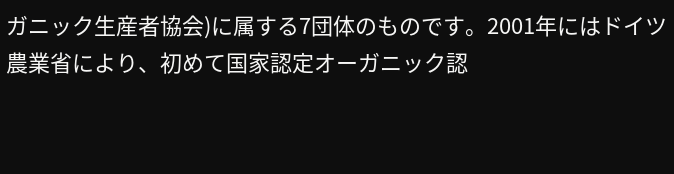ガニック生産者協会)に属する7団体のものです。2001年にはドイツ農業省により、初めて国家認定オーガニック認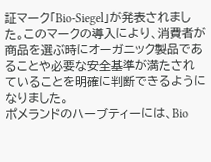証マーク「Bio-Siegel」が発表されました。このマークの導入により、消費者が商品を選ぶ時にオーガニック製品であることや必要な安全基準が満たされていることを明確に判断できるようになりました。
ポメランドのハーブティーには、Bio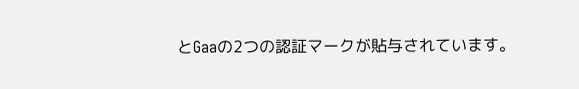とGaaの2つの認証マークが貼与されています。